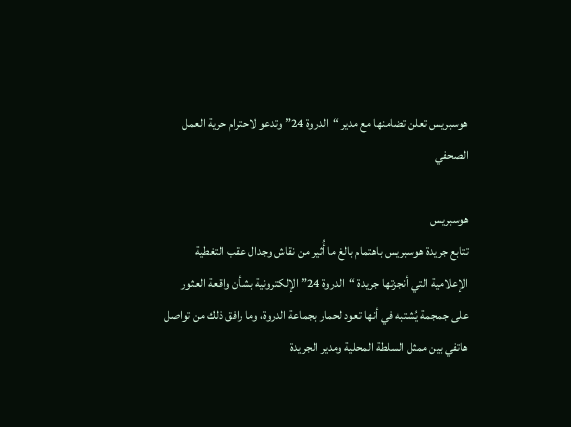هوسبريس تعلن تضامنها مع مدير “الدروة 24” وتدعو لاحترام حرية العمل الصحفي

هوسبريس
تتابع جريدة هوسبريس باهتمام بالغ ما أُثير من نقاش وجدال عقب التغطية الإعلامية التي أنجزتها جريدة “الدروة 24” الإلكترونية بشأن واقعة العثور على جمجمة يُشتبه في أنها تعود لحمار بجماعة الدروة، وما رافق ذلك من تواصل هاتفي بين ممثل السلطة المحلية ومدير الجريدة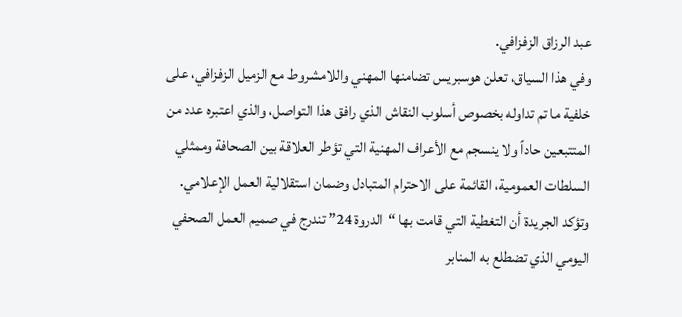عبد الرزاق الزفزافي.
وفي هذا السياق، تعلن هوسبريس تضامنها المهني واللامشروط مع الزميل الزفزافي، على خلفية ما تم تداوله بخصوص أسلوب النقاش الذي رافق هذا التواصل، والذي اعتبره عدد من المتتبعين حاداً ولا ينسجم مع الأعراف المهنية التي تؤطر العلاقة بين الصحافة وممثلي السلطات العمومية، القائمة على الاحترام المتبادل وضمان استقلالية العمل الإعلامي.
وتؤكد الجريدة أن التغطية التي قامت بها “الدروة 24” تندرج في صميم العمل الصحفي اليومي الذي تضطلع به المنابر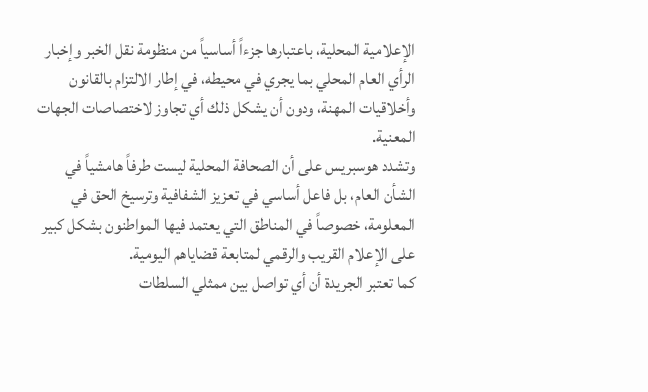الإعلامية المحلية، باعتبارها جزءاً أساسياً من منظومة نقل الخبر وإخبار الرأي العام المحلي بما يجري في محيطه، في إطار الالتزام بالقانون وأخلاقيات المهنة، ودون أن يشكل ذلك أي تجاوز لاختصاصات الجهات المعنية.
وتشدد هوسبريس على أن الصحافة المحلية ليست طرفاً هامشياً في الشأن العام، بل فاعل أساسي في تعزيز الشفافية وترسيخ الحق في المعلومة، خصوصاً في المناطق التي يعتمد فيها المواطنون بشكل كبير على الإعلام القريب والرقمي لمتابعة قضاياهم اليومية.
كما تعتبر الجريدة أن أي تواصل بين ممثلي السلطات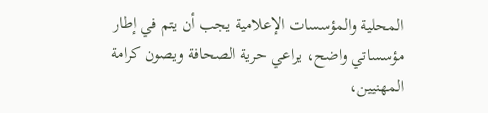المحلية والمؤسسات الإعلامية يجب أن يتم في إطار مؤسساتي واضح، يراعي حرية الصحافة ويصون كرامة المهنيين،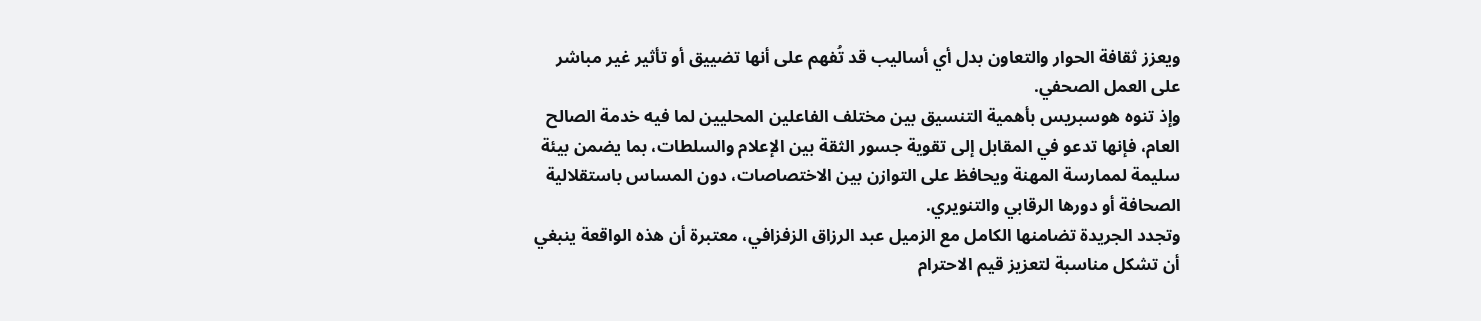ويعزز ثقافة الحوار والتعاون بدل أي أساليب قد تُفهم على أنها تضييق أو تأثير غير مباشر على العمل الصحفي.
وإذ تنوه هوسبريس بأهمية التنسيق بين مختلف الفاعلين المحليين لما فيه خدمة الصالح العام، فإنها تدعو في المقابل إلى تقوية جسور الثقة بين الإعلام والسلطات، بما يضمن بيئة سليمة لممارسة المهنة ويحافظ على التوازن بين الاختصاصات، دون المساس باستقلالية الصحافة أو دورها الرقابي والتنويري.
وتجدد الجريدة تضامنها الكامل مع الزميل عبد الرزاق الزفزافي، معتبرة أن هذه الواقعة ينبغي أن تشكل مناسبة لتعزيز قيم الاحترام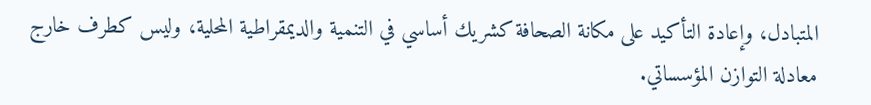المتبادل، وإعادة التأكيد على مكانة الصحافة كشريك أساسي في التنمية والديمقراطية المحلية، وليس كطرف خارج معادلة التوازن المؤسساتي.